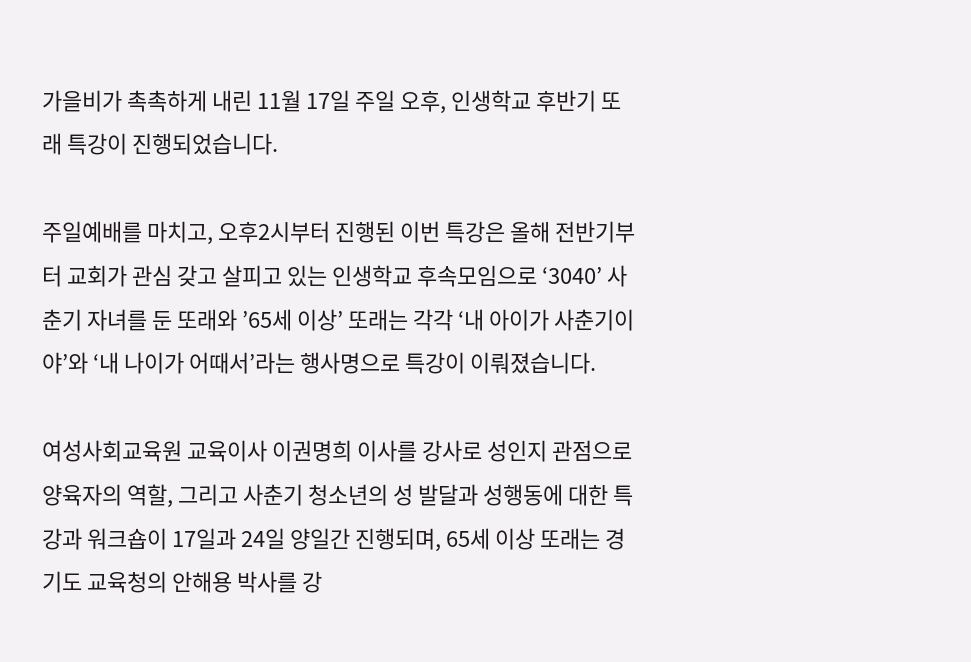가을비가 촉촉하게 내린 11월 17일 주일 오후, 인생학교 후반기 또래 특강이 진행되었습니다.

주일예배를 마치고, 오후2시부터 진행된 이번 특강은 올해 전반기부터 교회가 관심 갖고 살피고 있는 인생학교 후속모임으로 ‘3040’ 사춘기 자녀를 둔 또래와 ’65세 이상’ 또래는 각각 ‘내 아이가 사춘기이야’와 ‘내 나이가 어때서’라는 행사명으로 특강이 이뤄졌습니다.

여성사회교육원 교육이사 이권명희 이사를 강사로 성인지 관점으로 양육자의 역할, 그리고 사춘기 청소년의 성 발달과 성행동에 대한 특강과 워크숍이 17일과 24일 양일간 진행되며, 65세 이상 또래는 경기도 교육청의 안해용 박사를 강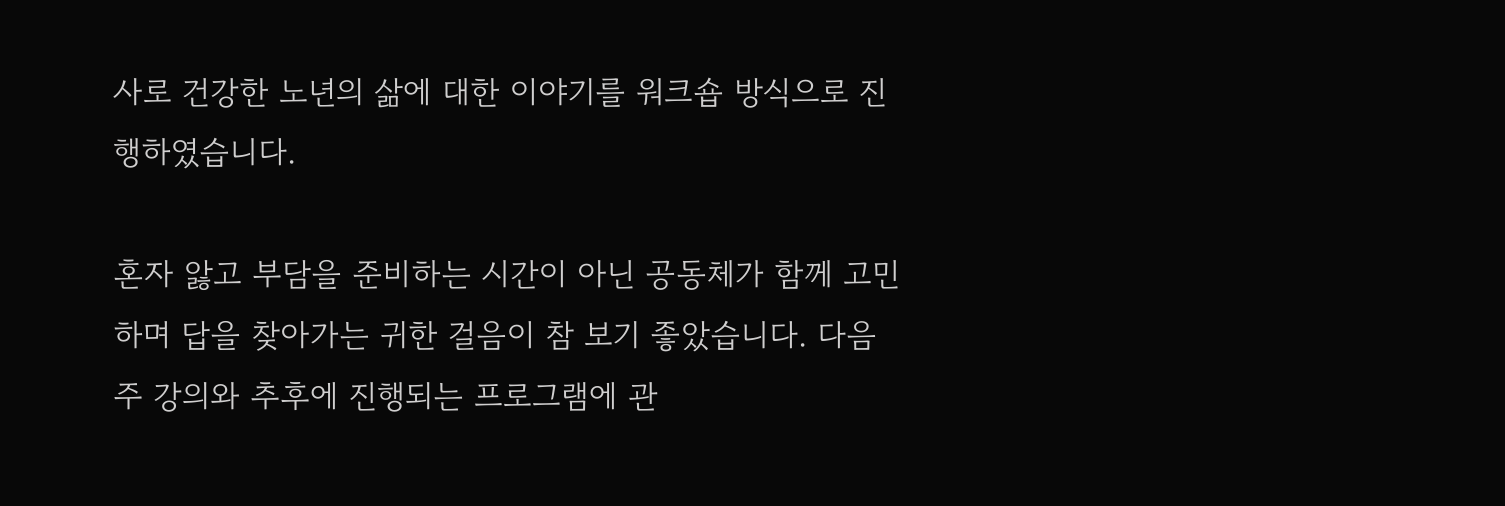사로 건강한 노년의 삶에 대한 이야기를 워크숍 방식으로 진행하였습니다.

혼자 앓고 부담을 준비하는 시간이 아닌 공동체가 함께 고민하며 답을 찾아가는 귀한 걸음이 참 보기 좋았습니다. 다음주 강의와 추후에 진행되는 프로그램에 관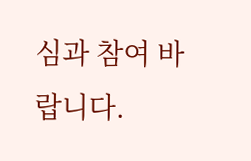심과 참여 바랍니다.